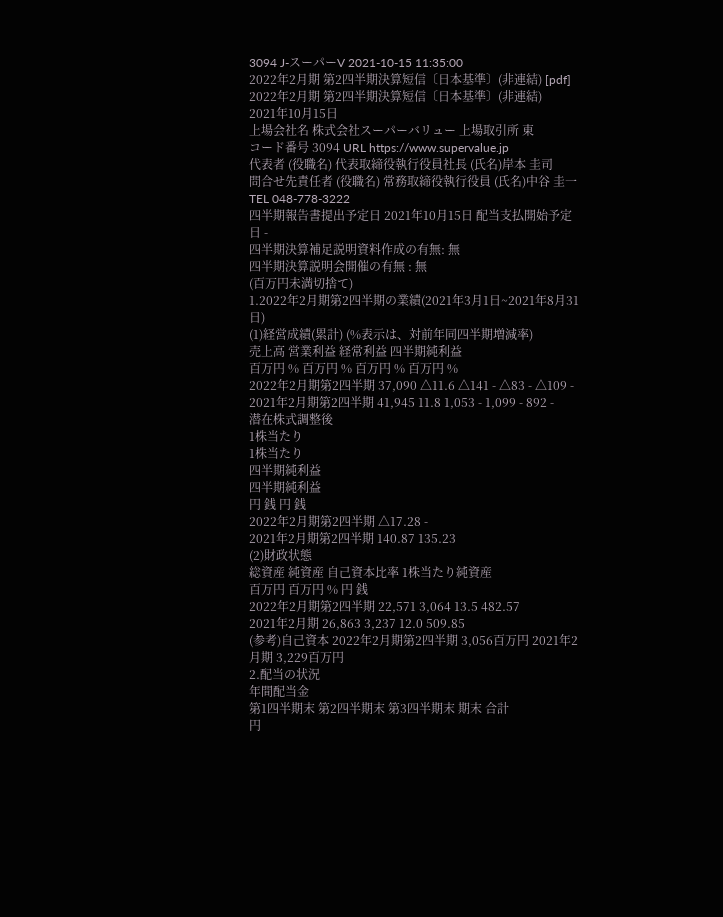3094 J-スーパーV 2021-10-15 11:35:00
2022年2月期 第2四半期決算短信〔日本基準〕(非連結) [pdf]
2022年2月期 第2四半期決算短信〔日本基準〕(非連結)
2021年10月15日
上場会社名 株式会社スーパーバリュー 上場取引所 東
コード番号 3094 URL https://www.supervalue.jp
代表者 (役職名) 代表取締役執行役員社長 (氏名)岸本 圭司
問合せ先責任者 (役職名) 常務取締役執行役員 (氏名)中谷 圭一 TEL 048-778-3222
四半期報告書提出予定日 2021年10月15日 配当支払開始予定日 -
四半期決算補足説明資料作成の有無: 無
四半期決算説明会開催の有無 : 無
(百万円未満切捨て)
1.2022年2月期第2四半期の業績(2021年3月1日~2021年8月31日)
(1)経営成績(累計) (%表示は、対前年同四半期増減率)
売上高 営業利益 経常利益 四半期純利益
百万円 % 百万円 % 百万円 % 百万円 %
2022年2月期第2四半期 37,090 △11.6 △141 - △83 - △109 -
2021年2月期第2四半期 41,945 11.8 1,053 - 1,099 - 892 -
潜在株式調整後
1株当たり
1株当たり
四半期純利益
四半期純利益
円 銭 円 銭
2022年2月期第2四半期 △17.28 -
2021年2月期第2四半期 140.87 135.23
(2)財政状態
総資産 純資産 自己資本比率 1株当たり純資産
百万円 百万円 % 円 銭
2022年2月期第2四半期 22,571 3,064 13.5 482.57
2021年2月期 26,863 3,237 12.0 509.85
(参考)自己資本 2022年2月期第2四半期 3,056百万円 2021年2月期 3,229百万円
2.配当の状況
年間配当金
第1四半期末 第2四半期末 第3四半期末 期末 合計
円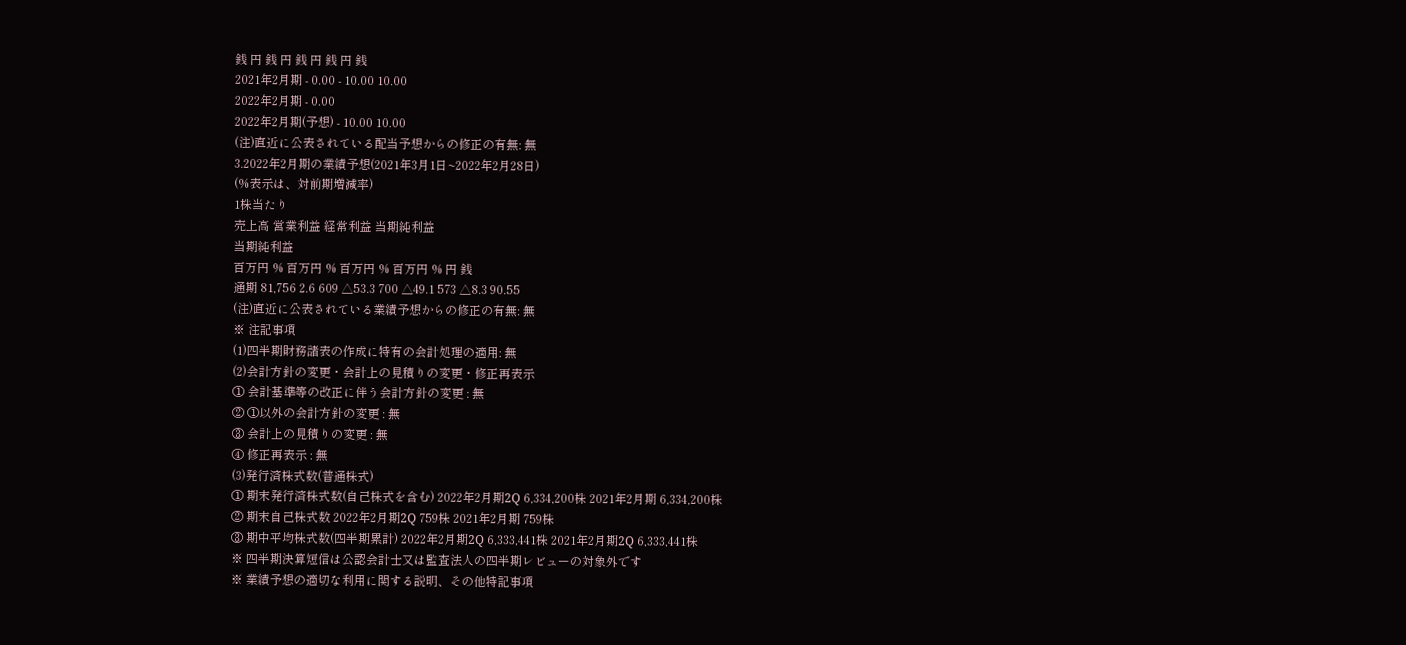銭 円 銭 円 銭 円 銭 円 銭
2021年2月期 - 0.00 - 10.00 10.00
2022年2月期 - 0.00
2022年2月期(予想) - 10.00 10.00
(注)直近に公表されている配当予想からの修正の有無: 無
3.2022年2月期の業績予想(2021年3月1日~2022年2月28日)
(%表示は、対前期増減率)
1株当たり
売上高 営業利益 経常利益 当期純利益
当期純利益
百万円 % 百万円 % 百万円 % 百万円 % 円 銭
通期 81,756 2.6 609 △53.3 700 △49.1 573 △8.3 90.55
(注)直近に公表されている業績予想からの修正の有無: 無
※ 注記事項
(1)四半期財務諸表の作成に特有の会計処理の適用: 無
(2)会計方針の変更・会計上の見積りの変更・修正再表示
① 会計基準等の改正に伴う会計方針の変更 : 無
② ①以外の会計方針の変更 : 無
③ 会計上の見積りの変更 : 無
④ 修正再表示 : 無
(3)発行済株式数(普通株式)
① 期末発行済株式数(自己株式を含む) 2022年2月期2Q 6,334,200株 2021年2月期 6,334,200株
② 期末自己株式数 2022年2月期2Q 759株 2021年2月期 759株
③ 期中平均株式数(四半期累計) 2022年2月期2Q 6,333,441株 2021年2月期2Q 6,333,441株
※ 四半期決算短信は公認会計士又は監査法人の四半期レビューの対象外です
※ 業績予想の適切な利用に関する説明、その他特記事項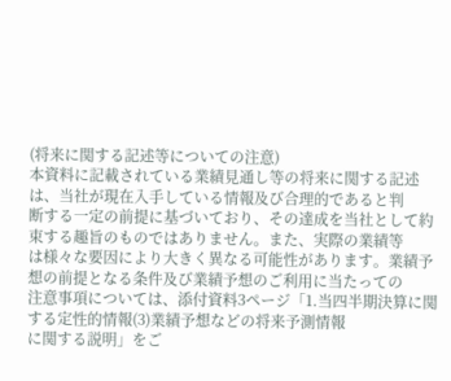(将来に関する記述等についての注意)
本資料に記載されている業績見通し等の将来に関する記述は、当社が現在入手している情報及び合理的であると判
断する一定の前提に基づいており、その達成を当社として約束する趣旨のものではありません。また、実際の業績等
は様々な要因により大きく異なる可能性があります。業績予想の前提となる条件及び業績予想のご利用に当たっての
注意事項については、添付資料3ページ「1.当四半期決算に関する定性的情報(3)業績予想などの将来予測情報
に関する説明」をご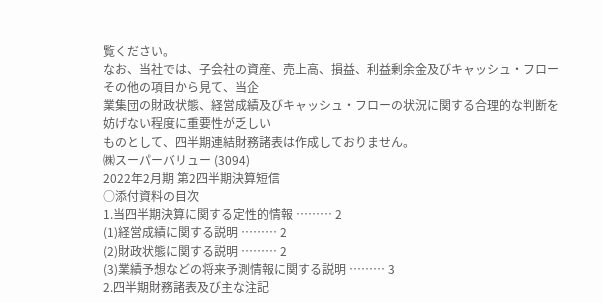覧ください。
なお、当社では、子会社の資産、売上高、損益、利益剰余金及びキャッシュ・フローその他の項目から見て、当企
業集団の財政状態、経営成績及びキャッシュ・フローの状況に関する合理的な判断を妨げない程度に重要性が乏しい
ものとして、四半期連結財務諸表は作成しておりません。
㈱スーパーバリュー (3094)
2022年2月期 第2四半期決算短信
○添付資料の目次
1.当四半期決算に関する定性的情報 ……… 2
(1)経営成績に関する説明 ……… 2
(2)財政状態に関する説明 ……… 2
(3)業績予想などの将来予測情報に関する説明 ……… 3
2.四半期財務諸表及び主な注記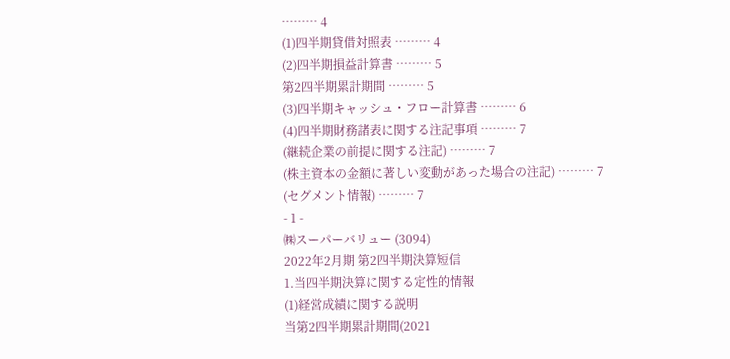……… 4
(1)四半期貸借対照表 ……… 4
(2)四半期損益計算書 ……… 5
第2四半期累計期間 ……… 5
(3)四半期キャッシュ・フロー計算書 ……… 6
(4)四半期財務諸表に関する注記事項 ……… 7
(継続企業の前提に関する注記) ……… 7
(株主資本の金額に著しい変動があった場合の注記) ……… 7
(セグメント情報) ……… 7
- 1 -
㈱スーパーバリュー (3094)
2022年2月期 第2四半期決算短信
1.当四半期決算に関する定性的情報
(1)経営成績に関する説明
当第2四半期累計期間(2021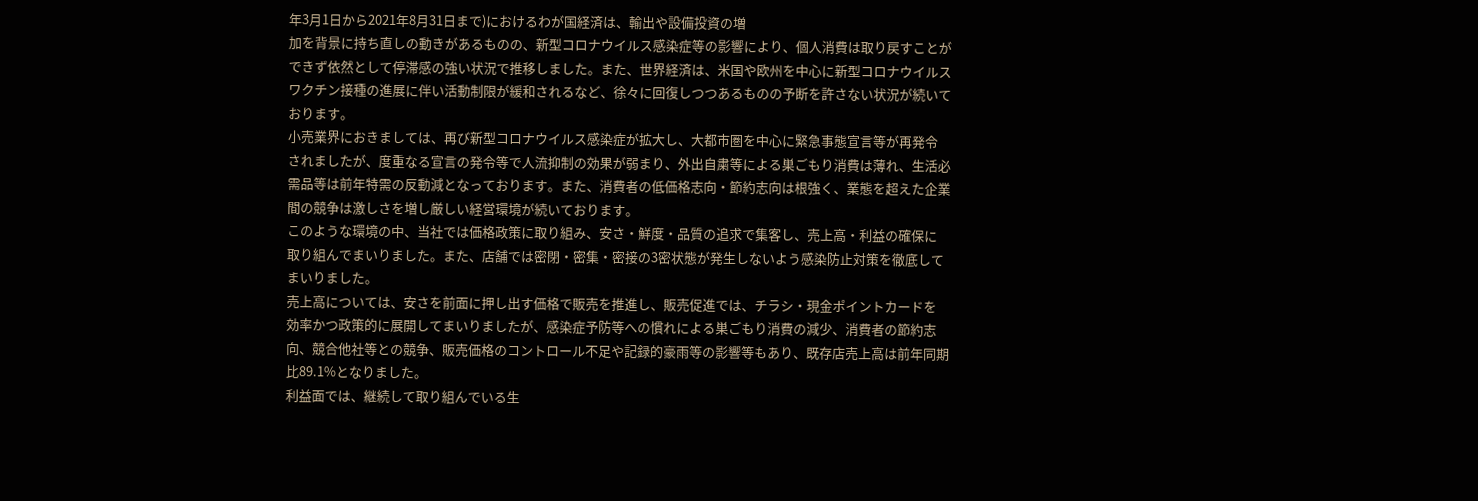年3月1日から2021年8月31日まで)におけるわが国経済は、輸出や設備投資の増
加を背景に持ち直しの動きがあるものの、新型コロナウイルス感染症等の影響により、個人消費は取り戻すことが
できず依然として停滞感の強い状況で推移しました。また、世界経済は、米国や欧州を中心に新型コロナウイルス
ワクチン接種の進展に伴い活動制限が緩和されるなど、徐々に回復しつつあるものの予断を許さない状況が続いて
おります。
小売業界におきましては、再び新型コロナウイルス感染症が拡大し、大都市圏を中心に緊急事態宣言等が再発令
されましたが、度重なる宣言の発令等で人流抑制の効果が弱まり、外出自粛等による巣ごもり消費は薄れ、生活必
需品等は前年特需の反動減となっております。また、消費者の低価格志向・節約志向は根強く、業態を超えた企業
間の競争は激しさを増し厳しい経営環境が続いております。
このような環境の中、当社では価格政策に取り組み、安さ・鮮度・品質の追求で集客し、売上高・利益の確保に
取り組んでまいりました。また、店舗では密閉・密集・密接の3密状態が発生しないよう感染防止対策を徹底して
まいりました。
売上高については、安さを前面に押し出す価格で販売を推進し、販売促進では、チラシ・現金ポイントカードを
効率かつ政策的に展開してまいりましたが、感染症予防等への慣れによる巣ごもり消費の減少、消費者の節約志
向、競合他社等との競争、販売価格のコントロール不足や記録的豪雨等の影響等もあり、既存店売上高は前年同期
比89.1%となりました。
利益面では、継続して取り組んでいる生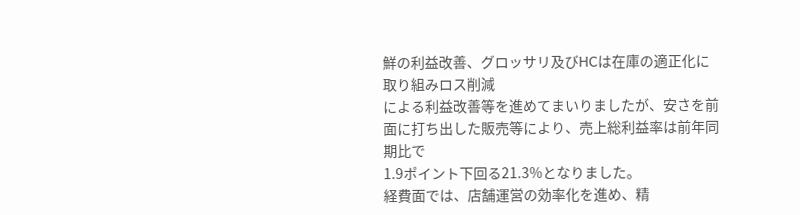鮮の利益改善、グロッサリ及びHCは在庫の適正化に取り組みロス削減
による利益改善等を進めてまいりましたが、安さを前面に打ち出した販売等により、売上総利益率は前年同期比で
1.9ポイント下回る21.3%となりました。
経費面では、店舗運営の効率化を進め、精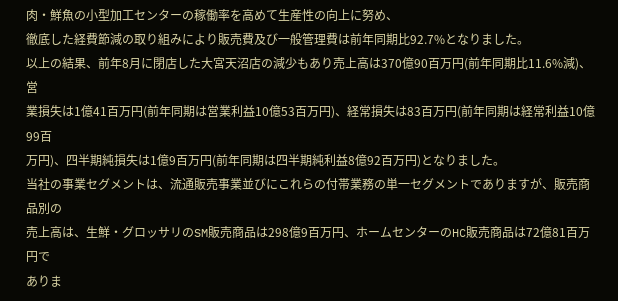肉・鮮魚の小型加工センターの稼働率を高めて生産性の向上に努め、
徹底した経費節減の取り組みにより販売費及び一般管理費は前年同期比92.7%となりました。
以上の結果、前年8月に閉店した大宮天沼店の減少もあり売上高は370億90百万円(前年同期比11.6%減)、営
業損失は1億41百万円(前年同期は営業利益10億53百万円)、経常損失は83百万円(前年同期は経常利益10億99百
万円)、四半期純損失は1億9百万円(前年同期は四半期純利益8億92百万円)となりました。
当社の事業セグメントは、流通販売事業並びにこれらの付帯業務の単一セグメントでありますが、販売商品別の
売上高は、生鮮・グロッサリのSM販売商品は298億9百万円、ホームセンターのHC販売商品は72億81百万円で
ありま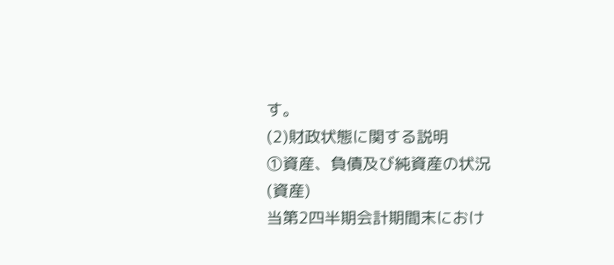す。
(2)財政状態に関する説明
①資産、負債及び純資産の状況
(資産)
当第2四半期会計期間末におけ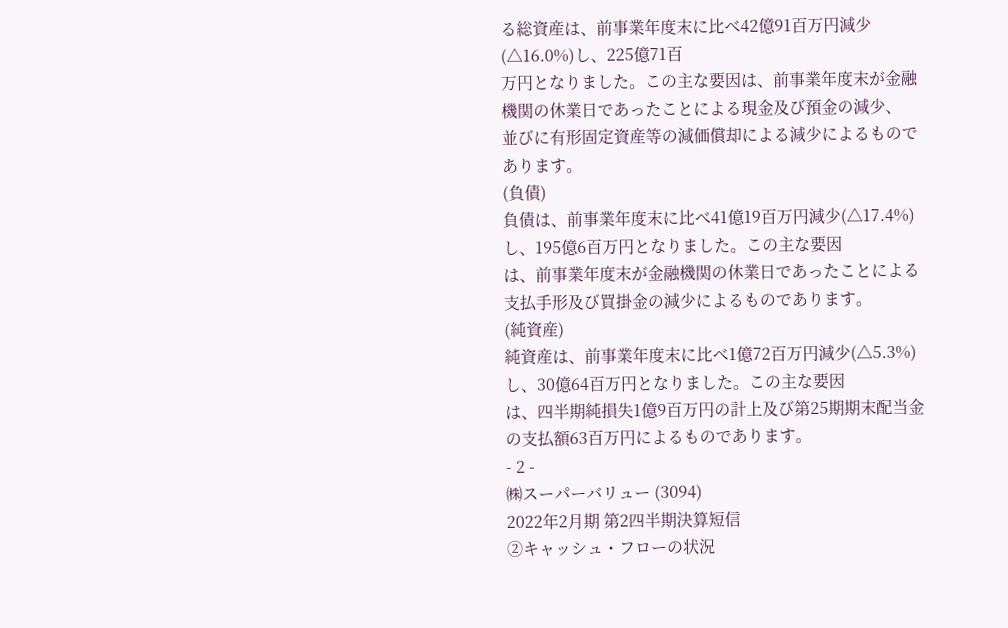る総資産は、前事業年度末に比べ42億91百万円減少(△16.0%)し、225億71百
万円となりました。この主な要因は、前事業年度末が金融機関の休業日であったことによる現金及び預金の減少、
並びに有形固定資産等の減価償却による減少によるものであります。
(負債)
負債は、前事業年度末に比べ41億19百万円減少(△17.4%)し、195億6百万円となりました。この主な要因
は、前事業年度末が金融機関の休業日であったことによる支払手形及び買掛金の減少によるものであります。
(純資産)
純資産は、前事業年度末に比べ1億72百万円減少(△5.3%)し、30億64百万円となりました。この主な要因
は、四半期純損失1億9百万円の計上及び第25期期末配当金の支払額63百万円によるものであります。
- 2 -
㈱スーパーバリュー (3094)
2022年2月期 第2四半期決算短信
②キャッシュ・フローの状況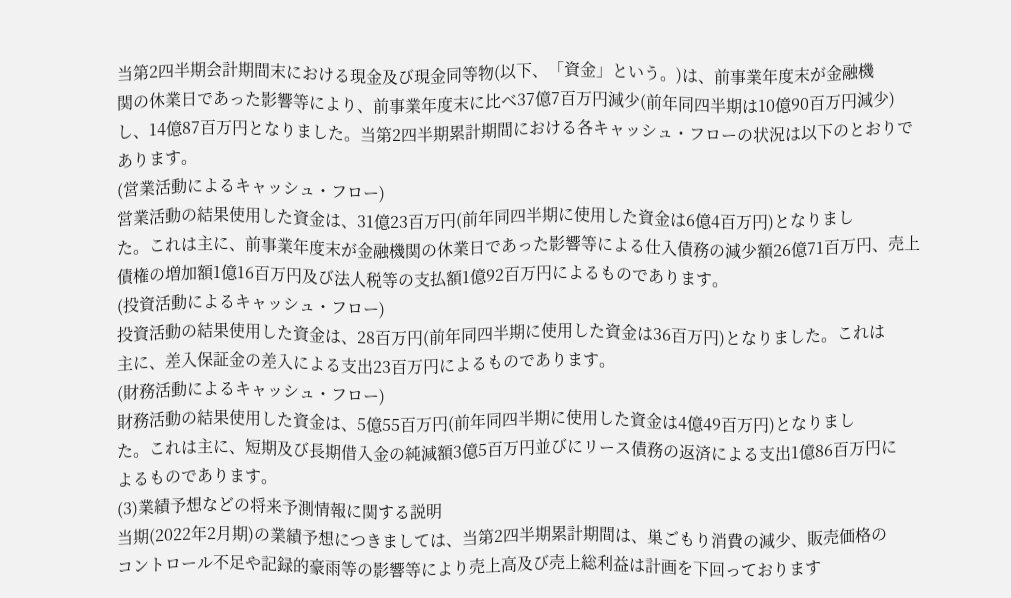当第2四半期会計期間末における現金及び現金同等物(以下、「資金」という。)は、前事業年度末が金融機
関の休業日であった影響等により、前事業年度末に比べ37億7百万円減少(前年同四半期は10億90百万円減少)
し、14億87百万円となりました。当第2四半期累計期間における各キャッシュ・フローの状況は以下のとおりで
あります。
(営業活動によるキャッシュ・フロー)
営業活動の結果使用した資金は、31億23百万円(前年同四半期に使用した資金は6億4百万円)となりまし
た。これは主に、前事業年度末が金融機関の休業日であった影響等による仕入債務の減少額26億71百万円、売上
債権の増加額1億16百万円及び法人税等の支払額1億92百万円によるものであります。
(投資活動によるキャッシュ・フロー)
投資活動の結果使用した資金は、28百万円(前年同四半期に使用した資金は36百万円)となりました。これは
主に、差入保証金の差入による支出23百万円によるものであります。
(財務活動によるキャッシュ・フロー)
財務活動の結果使用した資金は、5億55百万円(前年同四半期に使用した資金は4億49百万円)となりまし
た。これは主に、短期及び長期借入金の純減額3億5百万円並びにリース債務の返済による支出1億86百万円に
よるものであります。
(3)業績予想などの将来予測情報に関する説明
当期(2022年2月期)の業績予想につきましては、当第2四半期累計期間は、巣ごもり消費の減少、販売価格の
コントロール不足や記録的豪雨等の影響等により売上高及び売上総利益は計画を下回っております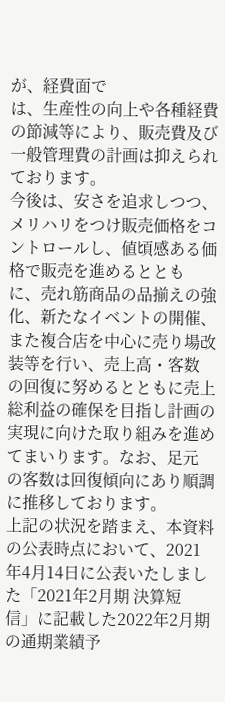が、経費面で
は、生産性の向上や各種経費の節減等により、販売費及び一般管理費の計画は抑えられております。
今後は、安さを追求しつつ、メリハリをつけ販売価格をコントロールし、値頃感ある価格で販売を進めるととも
に、売れ筋商品の品揃えの強化、新たなイベントの開催、また複合店を中心に売り場改装等を行い、売上高・客数
の回復に努めるとともに売上総利益の確保を目指し計画の実現に向けた取り組みを進めてまいります。なお、足元
の客数は回復傾向にあり順調に推移しております。
上記の状況を踏まえ、本資料の公表時点において、2021年4月14日に公表いたしました「2021年2月期 決算短
信」に記載した2022年2月期の通期業績予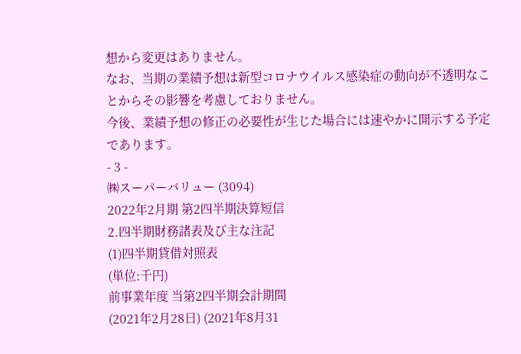想から変更はありません。
なお、当期の業績予想は新型コロナウイルス感染症の動向が不透明なことからその影響を考慮しておりません。
今後、業績予想の修正の必要性が生じた場合には速やかに開示する予定であります。
- 3 -
㈱スーパーバリュー (3094)
2022年2月期 第2四半期決算短信
2.四半期財務諸表及び主な注記
(1)四半期貸借対照表
(単位:千円)
前事業年度 当第2四半期会計期間
(2021年2月28日) (2021年8月31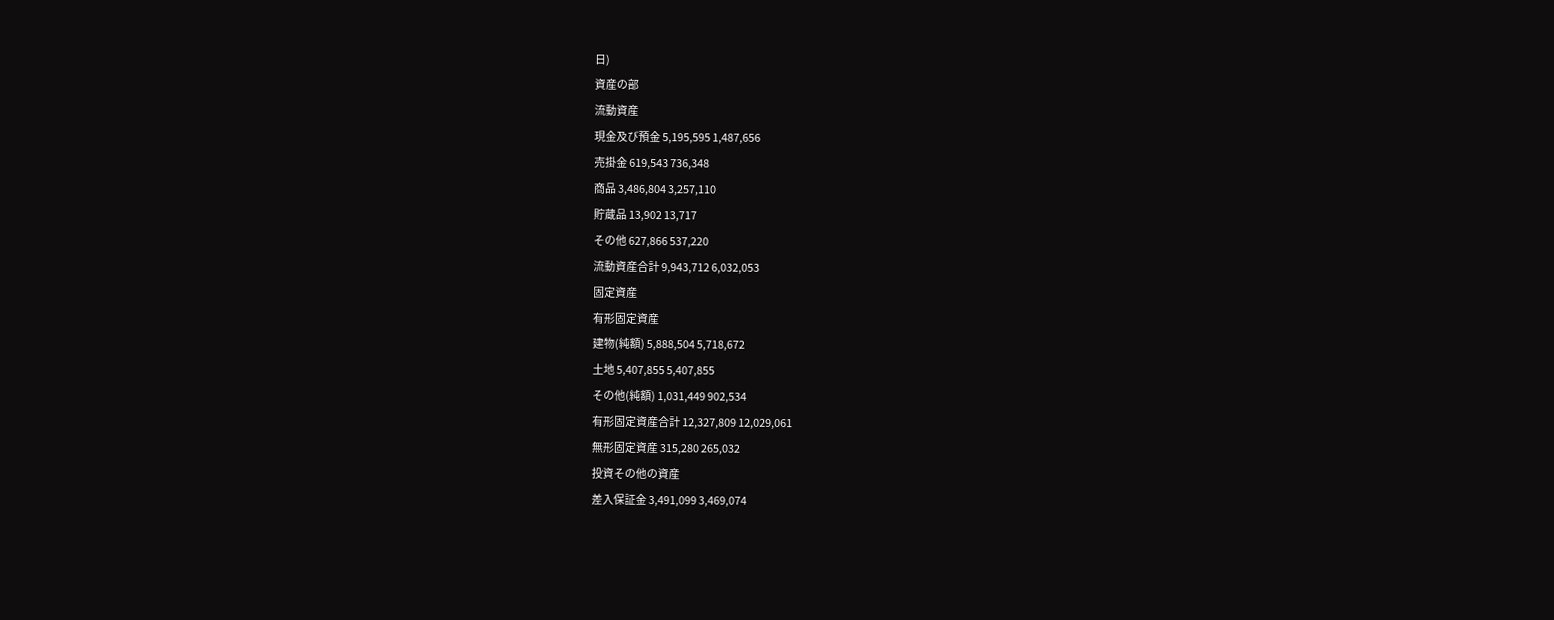日)
資産の部
流動資産
現金及び預金 5,195,595 1,487,656
売掛金 619,543 736,348
商品 3,486,804 3,257,110
貯蔵品 13,902 13,717
その他 627,866 537,220
流動資産合計 9,943,712 6,032,053
固定資産
有形固定資産
建物(純額) 5,888,504 5,718,672
土地 5,407,855 5,407,855
その他(純額) 1,031,449 902,534
有形固定資産合計 12,327,809 12,029,061
無形固定資産 315,280 265,032
投資その他の資産
差入保証金 3,491,099 3,469,074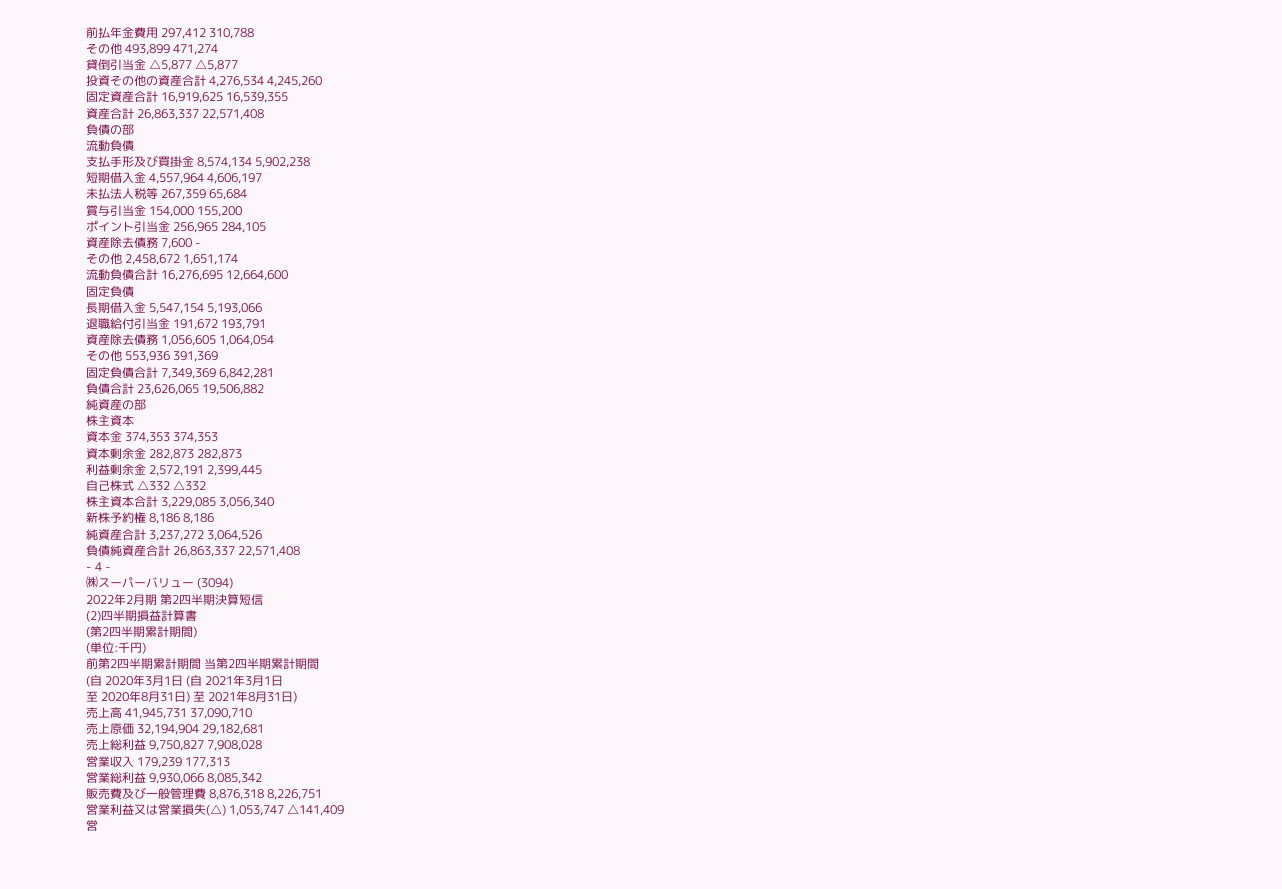前払年金費用 297,412 310,788
その他 493,899 471,274
貸倒引当金 △5,877 △5,877
投資その他の資産合計 4,276,534 4,245,260
固定資産合計 16,919,625 16,539,355
資産合計 26,863,337 22,571,408
負債の部
流動負債
支払手形及び買掛金 8,574,134 5,902,238
短期借入金 4,557,964 4,606,197
未払法人税等 267,359 65,684
賞与引当金 154,000 155,200
ポイント引当金 256,965 284,105
資産除去債務 7,600 -
その他 2,458,672 1,651,174
流動負債合計 16,276,695 12,664,600
固定負債
長期借入金 5,547,154 5,193,066
退職給付引当金 191,672 193,791
資産除去債務 1,056,605 1,064,054
その他 553,936 391,369
固定負債合計 7,349,369 6,842,281
負債合計 23,626,065 19,506,882
純資産の部
株主資本
資本金 374,353 374,353
資本剰余金 282,873 282,873
利益剰余金 2,572,191 2,399,445
自己株式 △332 △332
株主資本合計 3,229,085 3,056,340
新株予約権 8,186 8,186
純資産合計 3,237,272 3,064,526
負債純資産合計 26,863,337 22,571,408
- 4 -
㈱スーパーバリュー (3094)
2022年2月期 第2四半期決算短信
(2)四半期損益計算書
(第2四半期累計期間)
(単位:千円)
前第2四半期累計期間 当第2四半期累計期間
(自 2020年3月1日 (自 2021年3月1日
至 2020年8月31日) 至 2021年8月31日)
売上高 41,945,731 37,090,710
売上原価 32,194,904 29,182,681
売上総利益 9,750,827 7,908,028
営業収入 179,239 177,313
営業総利益 9,930,066 8,085,342
販売費及び一般管理費 8,876,318 8,226,751
営業利益又は営業損失(△) 1,053,747 △141,409
営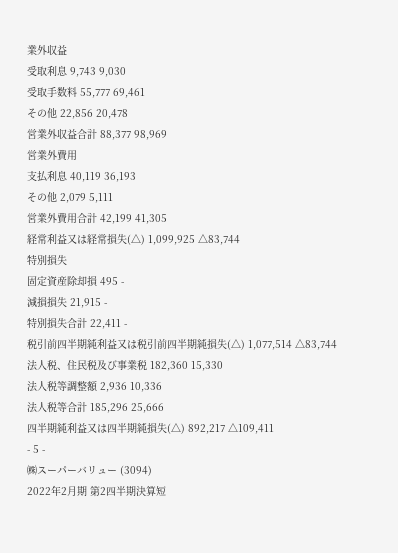業外収益
受取利息 9,743 9,030
受取手数料 55,777 69,461
その他 22,856 20,478
営業外収益合計 88,377 98,969
営業外費用
支払利息 40,119 36,193
その他 2,079 5,111
営業外費用合計 42,199 41,305
経常利益又は経常損失(△) 1,099,925 △83,744
特別損失
固定資産除却損 495 -
減損損失 21,915 -
特別損失合計 22,411 -
税引前四半期純利益又は税引前四半期純損失(△) 1,077,514 △83,744
法人税、住民税及び事業税 182,360 15,330
法人税等調整額 2,936 10,336
法人税等合計 185,296 25,666
四半期純利益又は四半期純損失(△) 892,217 △109,411
- 5 -
㈱スーパーバリュー (3094)
2022年2月期 第2四半期決算短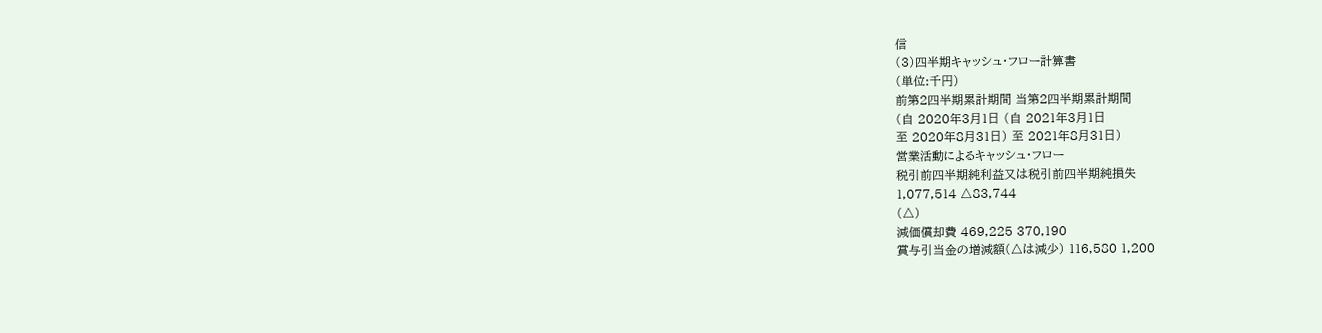信
(3)四半期キャッシュ・フロー計算書
(単位:千円)
前第2四半期累計期間 当第2四半期累計期間
(自 2020年3月1日 (自 2021年3月1日
至 2020年8月31日) 至 2021年8月31日)
営業活動によるキャッシュ・フロー
税引前四半期純利益又は税引前四半期純損失
1,077,514 △83,744
(△)
減価償却費 469,225 370,190
賞与引当金の増減額(△は減少) 116,580 1,200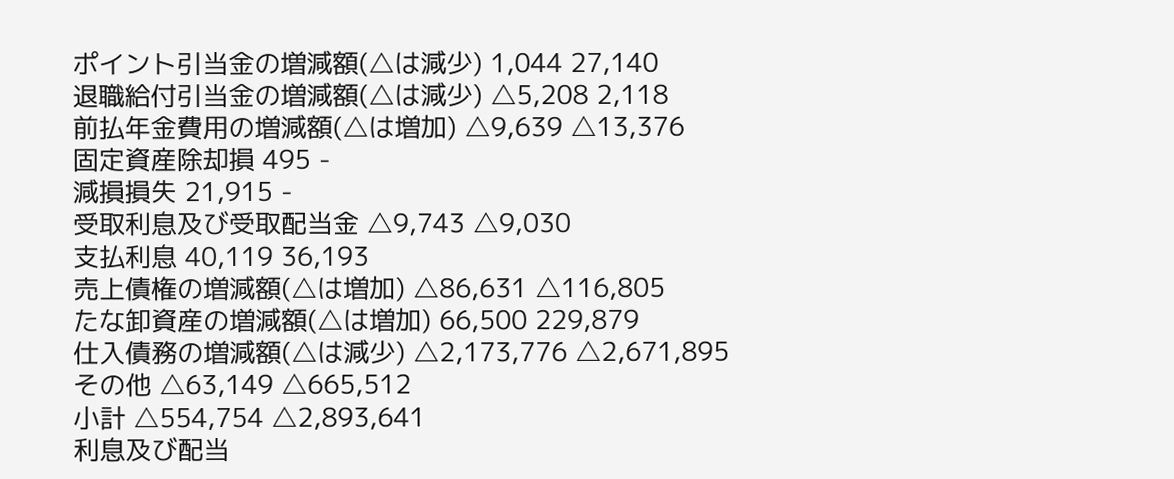ポイント引当金の増減額(△は減少) 1,044 27,140
退職給付引当金の増減額(△は減少) △5,208 2,118
前払年金費用の増減額(△は増加) △9,639 △13,376
固定資産除却損 495 -
減損損失 21,915 -
受取利息及び受取配当金 △9,743 △9,030
支払利息 40,119 36,193
売上債権の増減額(△は増加) △86,631 △116,805
たな卸資産の増減額(△は増加) 66,500 229,879
仕入債務の増減額(△は減少) △2,173,776 △2,671,895
その他 △63,149 △665,512
小計 △554,754 △2,893,641
利息及び配当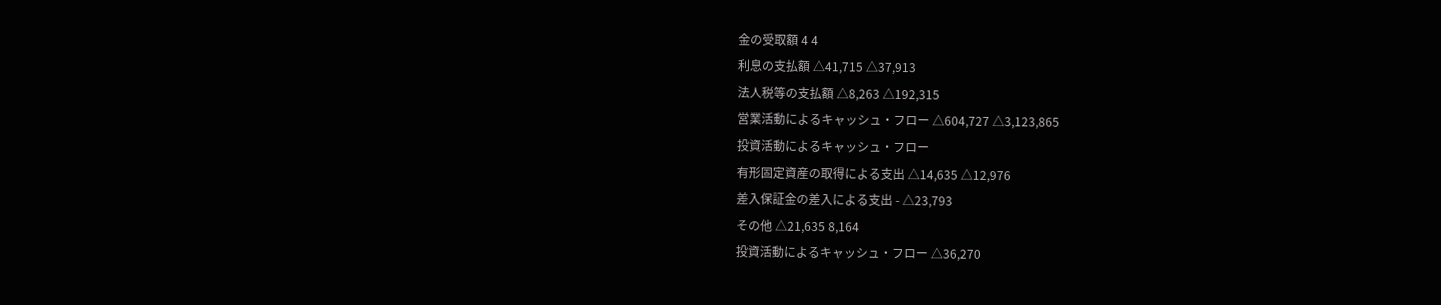金の受取額 4 4
利息の支払額 △41,715 △37,913
法人税等の支払額 △8,263 △192,315
営業活動によるキャッシュ・フロー △604,727 △3,123,865
投資活動によるキャッシュ・フロー
有形固定資産の取得による支出 △14,635 △12,976
差入保証金の差入による支出 - △23,793
その他 △21,635 8,164
投資活動によるキャッシュ・フロー △36,270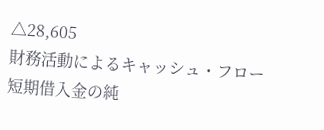△28,605
財務活動によるキャッシュ・フロー
短期借入金の純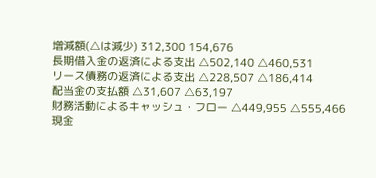増減額(△は減少) 312,300 154,676
長期借入金の返済による支出 △502,140 △460,531
リース債務の返済による支出 △228,507 △186,414
配当金の支払額 △31,607 △63,197
財務活動によるキャッシュ・フロー △449,955 △555,466
現金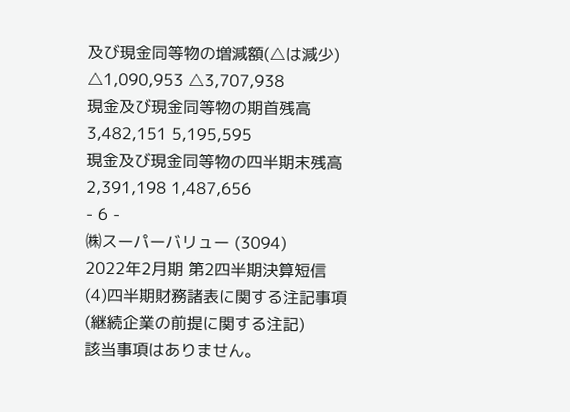及び現金同等物の増減額(△は減少) △1,090,953 △3,707,938
現金及び現金同等物の期首残高 3,482,151 5,195,595
現金及び現金同等物の四半期末残高 2,391,198 1,487,656
- 6 -
㈱スーパーバリュー (3094)
2022年2月期 第2四半期決算短信
(4)四半期財務諸表に関する注記事項
(継続企業の前提に関する注記)
該当事項はありません。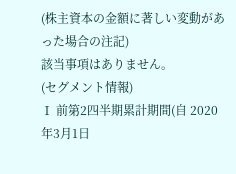(株主資本の金額に著しい変動があった場合の注記)
該当事項はありません。
(セグメント情報)
Ⅰ 前第2四半期累計期間(自 2020年3月1日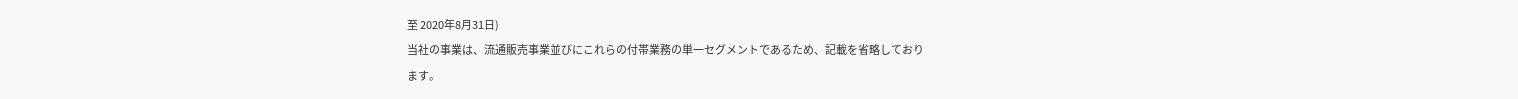至 2020年8月31日)
当社の事業は、流通販売事業並びにこれらの付帯業務の単一セグメントであるため、記載を省略しており
ます。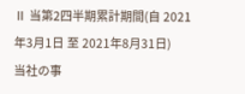Ⅱ 当第2四半期累計期間(自 2021年3月1日 至 2021年8月31日)
当社の事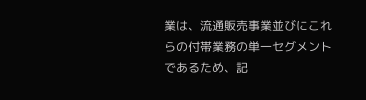業は、流通販売事業並びにこれらの付帯業務の単一セグメントであるため、記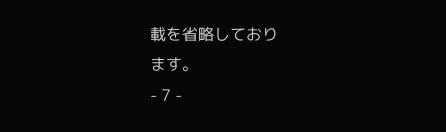載を省略しており
ます。
- 7 -